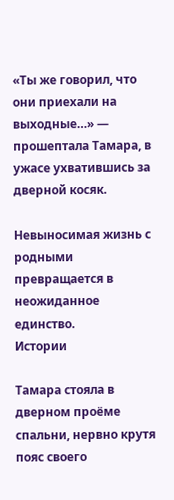«Ты же говорил, что они приехали на выходные…» — прошептала Тамара, в ужасе ухватившись за дверной косяк.

Невыносимая жизнь с родными превращается в неожиданное единство.
Истории

Тамара стояла в дверном проёме спальни, нервно крутя пояс своего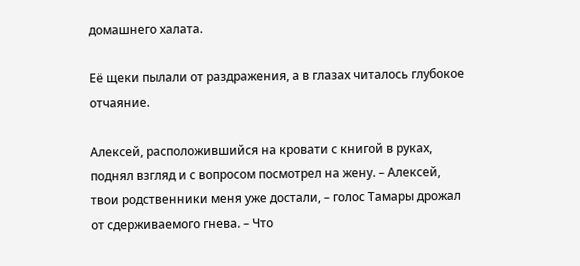домашнего халата.

Её щеки пылали от раздражения, а в глазах читалось глубокое отчаяние.

Алексей, расположившийся на кровати с книгой в руках, поднял взгляд и с вопросом посмотрел на жену. – Алексей, твои родственники меня уже достали, – голос Тамары дрожал от сдерживаемого гнева. – Что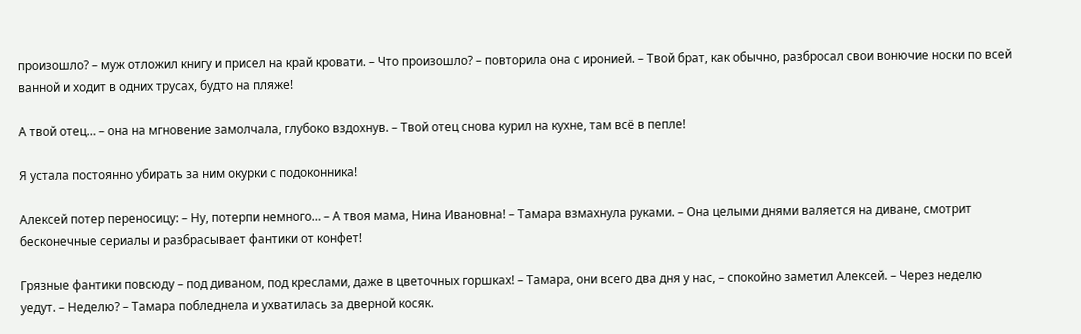произошло? – муж отложил книгу и присел на край кровати. – Что произошло? – повторила она с иронией. – Твой брат, как обычно, разбросал свои вонючие носки по всей ванной и ходит в одних трусах, будто на пляже!

А твой отец… – она на мгновение замолчала, глубоко вздохнув. – Твой отец снова курил на кухне, там всё в пепле!

Я устала постоянно убирать за ним окурки с подоконника!

Алексей потер переносицу: – Ну, потерпи немного… – А твоя мама, Нина Ивановна! – Тамара взмахнула руками. – Она целыми днями валяется на диване, смотрит бесконечные сериалы и разбрасывает фантики от конфет!

Грязные фантики повсюду – под диваном, под креслами, даже в цветочных горшках! – Тамара, они всего два дня у нас, – спокойно заметил Алексей. – Через неделю уедут. – Неделю? – Тамара побледнела и ухватилась за дверной косяк.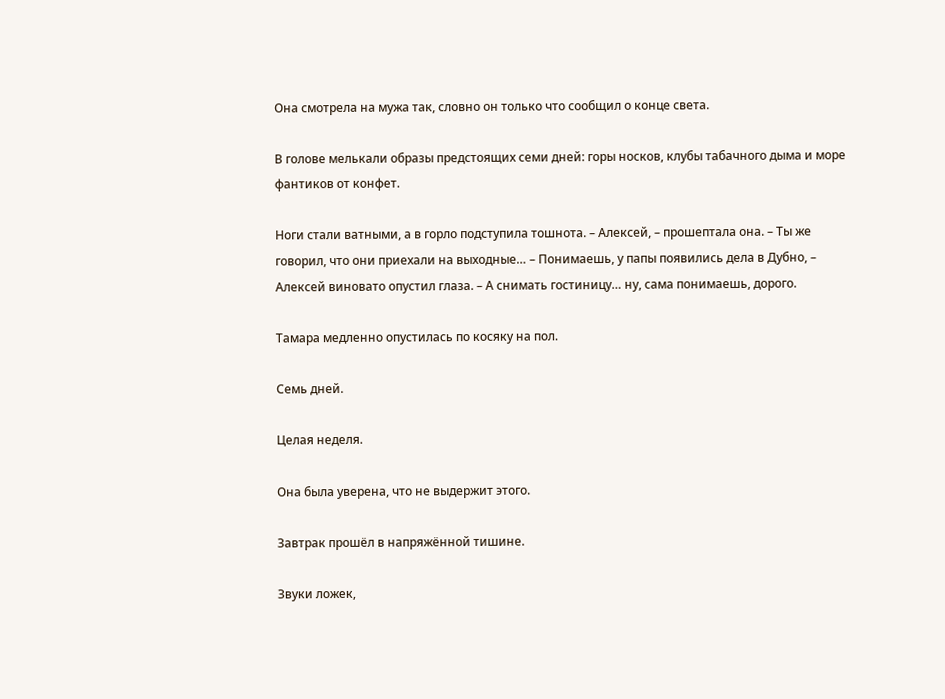Она смотрела на мужа так, словно он только что сообщил о конце света.

В голове мелькали образы предстоящих семи дней: горы носков, клубы табачного дыма и море фантиков от конфет.

Ноги стали ватными, а в горло подступила тошнота. – Алексей, – прошептала она. – Ты же говорил, что они приехали на выходные… – Понимаешь, у папы появились дела в Дубно, – Алексей виновато опустил глаза. – А снимать гостиницу… ну, сама понимаешь, дорого.

Тамара медленно опустилась по косяку на пол.

Семь дней.

Целая неделя.

Она была уверена, что не выдержит этого.

Завтрак прошёл в напряжённой тишине.

Звуки ложек,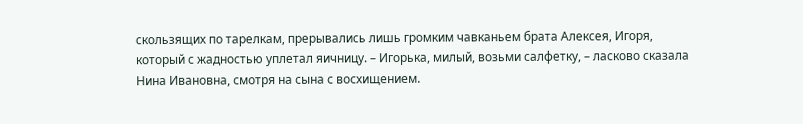скользящих по тарелкам, прерывались лишь громким чавканьем брата Алексея, Игоря, который с жадностью уплетал яичницу. – Игорька, милый, возьми салфетку, – ласково сказала Нина Ивановна, смотря на сына с восхищением.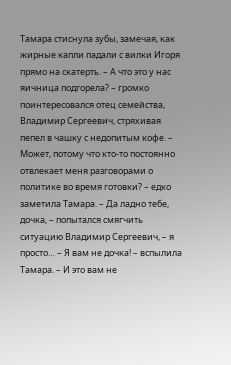Тамара стиснула зубы, замечая, как жирные капли падали с вилки Игоря прямо на скатерть. – А что это у нас яичница подгорела? – громко поинтересовался отец семейства, Владимир Сергеевич, стряхивая пепел в чашку с недопитым кофе. – Может, потому что кто-то постоянно отвлекает меня разговорами о политике во время готовки? – едко заметила Тамара. – Да ладно тебе, дочка, – попытался смягчить ситуацию Владимир Сергеевич, – я просто… – Я вам не дочка! – вспылила Тамара. – И это вам не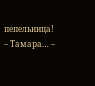пепельница! – Тамара… –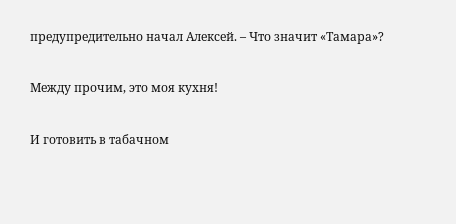предупредительно начал Алексей. – Что значит «Тамара»?

Между прочим, это моя кухня!

И готовить в табачном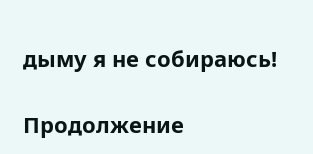дыму я не собираюсь!

Продолжение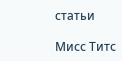статьи

Мисс Титс